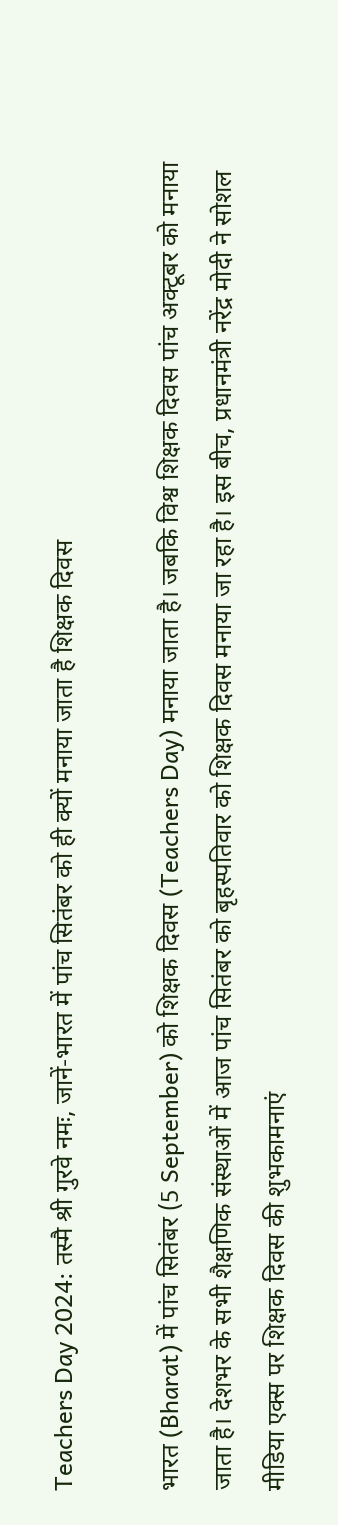Teachers Day 2024: तस्मै श्री गुरवे नमः, जानें-भारत में पांच सितंबर को ही क्यों मनाया जाता है शिक्षक दिवस

भारत (Bharat) में पांच सितंबर (5 September) को शिक्षक दिवस (Teachers Day) मनाया जाता है। जबकि विश्व शिक्षक दिवस पांच अक्टूबर को मनाया जाता है। देशभर के सभी शैक्षणिक संस्थाओं में आज पांच सितंबर को बृहस्पतिवार को शिक्षक दिवस मनाया जा रहा है। इस बीच, प्रधानमंत्री नरेंद्र मोदी ने सोशल मीडिया एक्स पर शिक्षक दिवस की शुभकामनाएं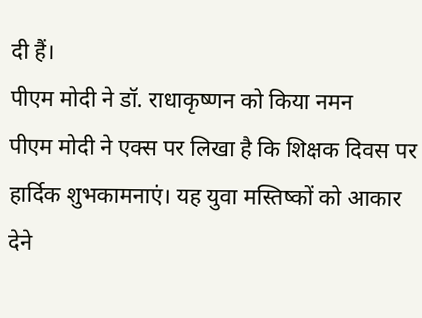दी हैं।
पीएम मोदी ने डॉ. राधाकृष्णन को किया नमन
पीएम मोदी ने एक्स पर लिखा है कि शिक्षक दिवस पर हार्दिक शुभकामनाएं। यह युवा मस्तिष्कों को आकार देने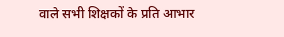वाले सभी शिक्षकों के प्रति आभार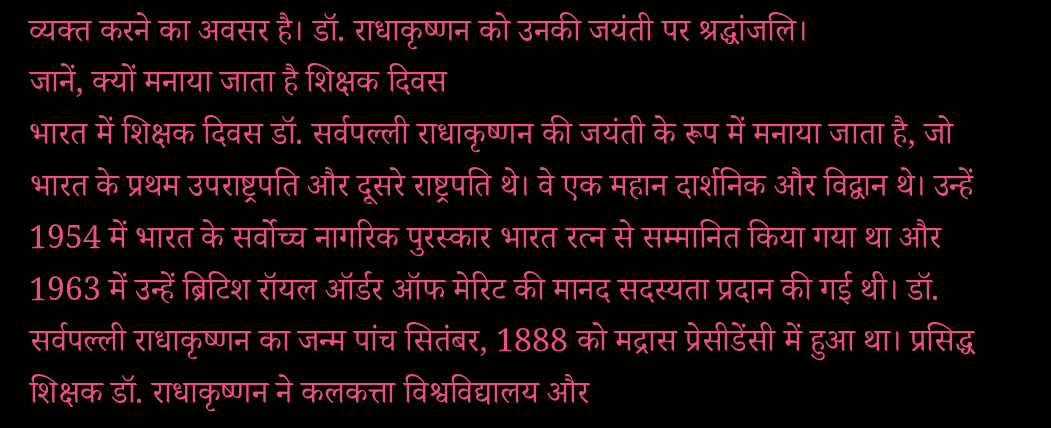व्यक्त करने का अवसर है। डॉ. राधाकृष्णन को उनकी जयंती पर श्रद्धांजलि।
जानें, क्यों मनाया जाता है शिक्षक दिवस
भारत में शिक्षक दिवस डॉ. सर्वपल्ली राधाकृष्णन की जयंती के रूप में मनाया जाता है, जो भारत के प्रथम उपराष्ट्रपति और दूसरे राष्ट्रपति थे। वे एक महान दार्शनिक और विद्वान थे। उन्हें 1954 में भारत के सर्वोच्च नागरिक पुरस्कार भारत रत्न से सम्मानित किया गया था और 1963 में उन्हें ब्रिटिश रॉयल ऑर्डर ऑफ मेरिट की मानद सदस्यता प्रदान की गई थी। डॉ. सर्वपल्ली राधाकृष्णन का जन्म पांच सितंबर, 1888 को मद्रास प्रेसीडेंसी में हुआ था। प्रसिद्ध शिक्षक डॉ. राधाकृष्णन ने कलकत्ता विश्वविद्यालय और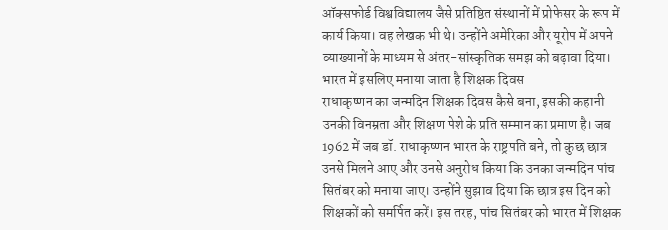ऑक्सफोर्ड विश्वविद्यालय जैसे प्रतिष्ठित संस्थानों में प्रोफेसर के रूप में कार्य किया। वह लेखक भी थे। उन्होंने अमेरिका और यूरोप में अपने व्याख्यानों के माध्यम से अंतर-सांस्कृतिक समझ को बढ़ावा दिया।
भारत में इसलिए मनाया जाता है शिक्षक दिवस
राधाकृष्णन का जन्मदिन शिक्षक दिवस कैसे बना, इसकी कहानी उनकी विनम्रता और शिक्षण पेशे के प्रति सम्मान का प्रमाण है। जब 1962 में जब डॉ. राधाकृष्णन भारत के राष्ट्रपति बने, तो कुछ छात्र उनसे मिलने आए और उनसे अनुरोध किया कि उनका जन्मदिन पांच सितंबर को मनाया जाए। उन्होंने सुझाव दिया कि छात्र इस दिन को शिक्षकों को समर्पित करें। इस तरह, पांच सितंबर को भारत में शिक्षक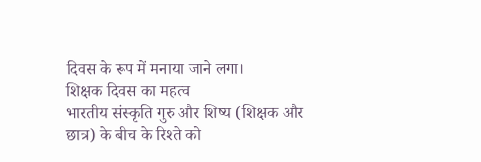दिवस के रूप में मनाया जाने लगा।
शिक्षक दिवस का महत्व
भारतीय संस्कृति गुरु और शिष्य (शिक्षक और छात्र) के बीच के रिश्ते को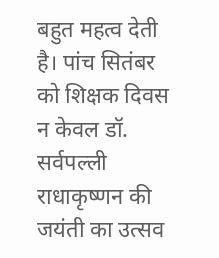बहुत महत्व देती है। पांच सितंबर को शिक्षक दिवस न केवल डॉ. सर्वपल्ली राधाकृष्णन की जयंती का उत्सव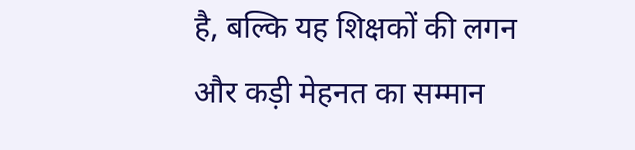है, बल्कि यह शिक्षकों की लगन और कड़ी मेहनत का सम्मान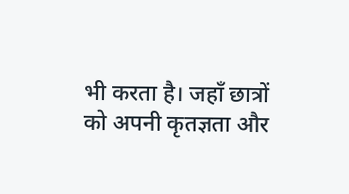भी करता है। जहाँ छात्रों को अपनी कृतज्ञता और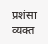प्रशंसा व्यक्त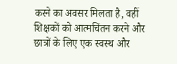करने का अवसर मिलता है, वहीं शिक्षकों को आत्मचिंतन करने और छात्रों के लिए एक स्वस्थ और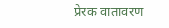प्रेरक वातावरण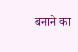बनाने का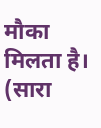मौका मिलता है। (सारा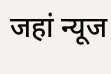जहां न्यूज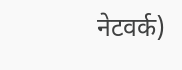नेटवर्क)